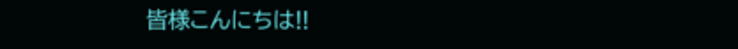皆様こんにちは!!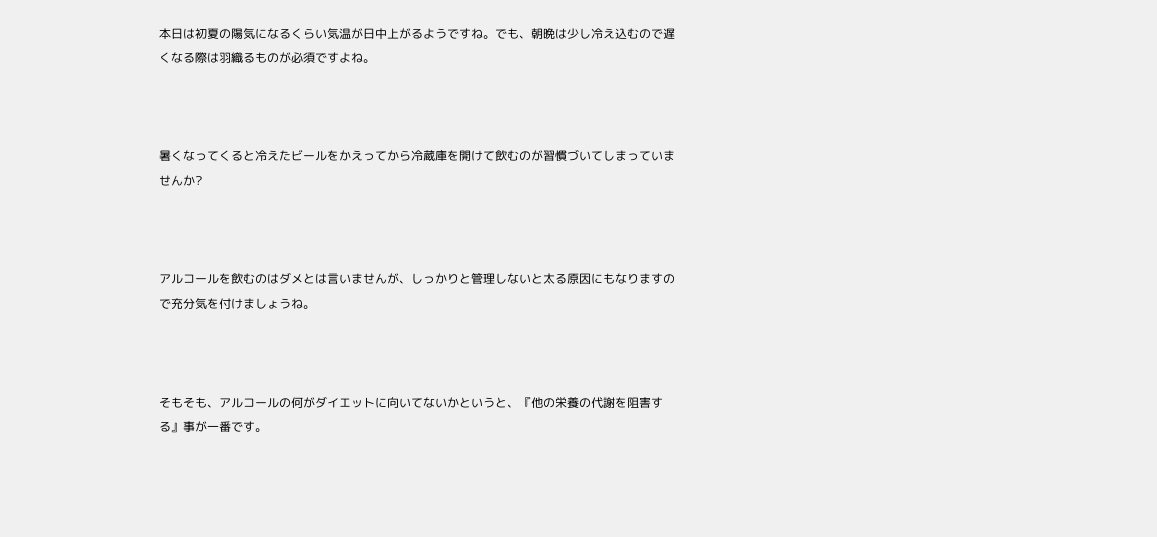本日は初夏の陽気になるくらい気温が日中上がるようですね。でも、朝晩は少し冷え込むので遅くなる際は羽織るものが必須ですよね。



暑くなってくると冷えたビールをかえってから冷蔵庫を開けて飲むのが習慣づいてしまっていませんか?



アルコールを飲むのはダメとは言いませんが、しっかりと管理しないと太る原因にもなりますので充分気を付けましょうね。



そもそも、アルコールの何がダイエットに向いてないかというと、『他の栄養の代謝を阻害する』事が一番です。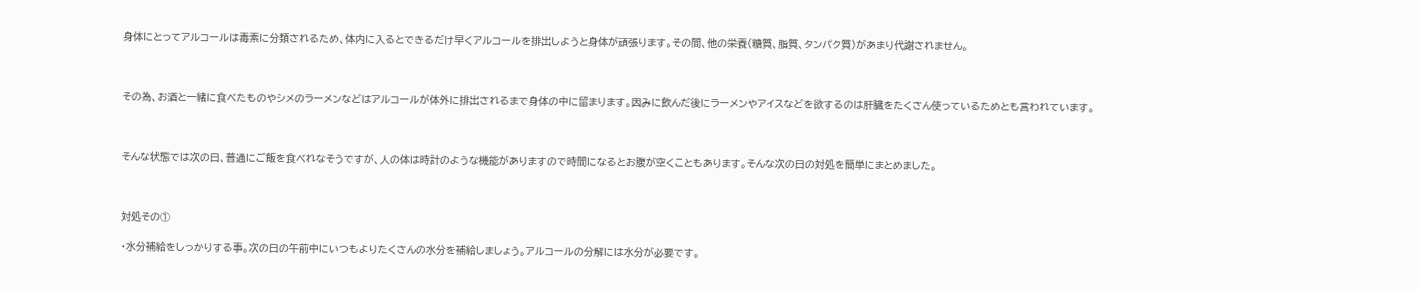身体にとってアルコールは毒素に分類されるため、体内に入るとできるだけ早くアルコールを排出しようと身体が頑張ります。その間、他の栄養(糖質、脂質、タンパク質)があまり代謝されません。



その為、お酒と一緒に食べたものやシメのラーメンなどはアルコールが体外に排出されるまで身体の中に留まります。因みに飲んだ後にラーメンやアイスなどを欲するのは肝臓をたくさん使っているためとも言われています。



そんな状態では次の日、普通にご飯を食べれなそうですが、人の体は時計のような機能がありますので時間になるとお腹が空くこともあります。そんな次の日の対処を簡単にまとめました。



対処その①

・水分補給をしっかりする事。次の日の午前中にいつもよりたくさんの水分を補給しましょう。アルコールの分解には水分が必要です。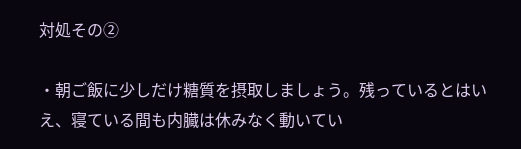対処その②

・朝ご飯に少しだけ糖質を摂取しましょう。残っているとはいえ、寝ている間も内臓は休みなく動いてい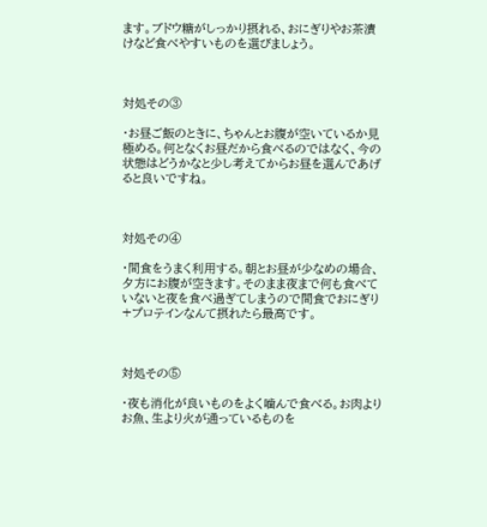ます。ブドウ糖がしっかり摂れる、おにぎりやお茶漬けなど食べやすいものを選びましょう。



対処その③

・お昼ご飯のときに、ちゃんとお腹が空いているか見極める。何となくお昼だから食べるのではなく、今の状態はどうかなと少し考えてからお昼を選んであげると良いですね。



対処その④

・間食をうまく利用する。朝とお昼が少なめの場合、夕方にお腹が空きます。そのまま夜まで何も食べていないと夜を食べ過ぎてしまうので間食でおにぎり+プロテインなんて摂れたら最高です。



対処その⑤

・夜も消化が良いものをよく噛んで食べる。お肉よりお魚、生より火が通っているものを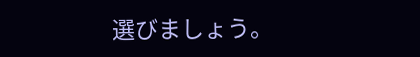選びましょう。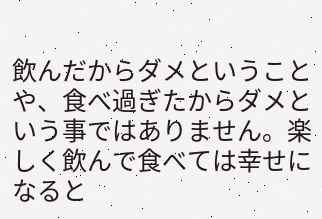飲んだからダメということや、食べ過ぎたからダメという事ではありません。楽しく飲んで食べては幸せになると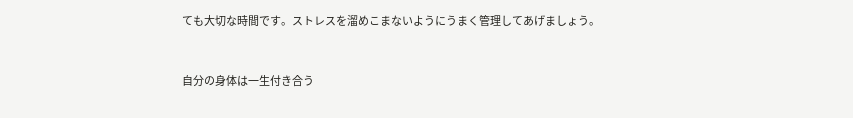ても大切な時間です。ストレスを溜めこまないようにうまく管理してあげましょう。



自分の身体は一生付き合う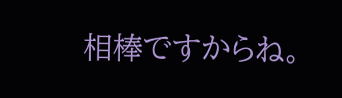相棒ですからね。